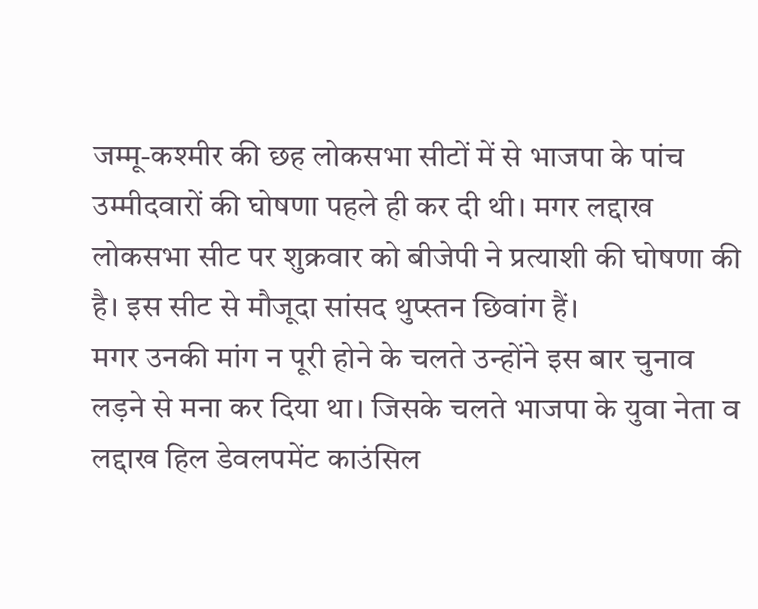जम्मू-कश्मीर की छह लोकसभा सीटों में से भाजपा के पांच उम्मीदवारों की घोषणा पहले ही कर दी थी। मगर लद्दाख लोकसभा सीट पर शुक्रवार को बीजेपी ने प्रत्याशी की घोषणा की है। इस सीट से मौजूदा सांसद थुप्स्तन छिवांग हैं।
मगर उनकी मांग न पूरी होने के चलते उन्होंने इस बार चुनाव लड़ने से मना कर दिया था। जिसके चलते भाजपा के युवा नेता व लद्दाख हिल डेवलपमेंट काउंसिल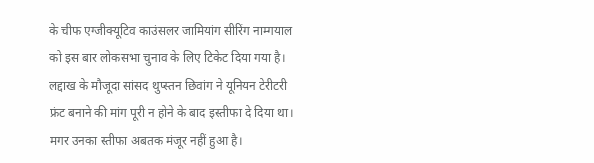के चीफ एग्जीक्यूटिव काउंसलर जामियांग सीरिंग नाम्गयाल को इस बार लोकसभा चुनाव के लिए टिकेट दिया गया है।
लद्दाख के मौजूदा सांसद थुप्स्तन छिवांग ने यूनियन टेरीटरी फ्रंट बनाने की मांग पूरी न होने के बाद इस्तीफा दे दिया था। मगर उनका स्तीफा अबतक मंजूर नहीं हुआ है।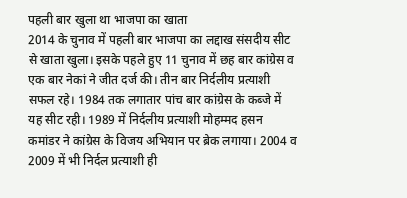पहली बार खुला था भाजपा का खाता
2014 के चुनाव में पहली बार भाजपा का लद्दाख संसदीय सीट से खाता खुला। इसके पहले हुए 11 चुनाव में छह बार कांग्रेस व एक बार नेकां ने जीत दर्ज की। तीन बार निर्दलीय प्रत्याशी सफल रहे। 1984 तक लगातार पांच बार कांग्रेस के कब्जे में यह सीट रही। 1989 में निर्दलीय प्रत्याशी मोहम्मद हसन कमांडर ने कांग्रेस के विजय अभियान पर ब्रेक लगाया। 2004 व 2009 में भी निर्दल प्रत्याशी ही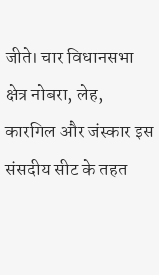जीते। चार विधानसभा क्षेत्र नोबरा, लेह, कारगिल और जंस्कार इस संसदीय सीट के तहत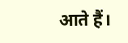आते हैं।